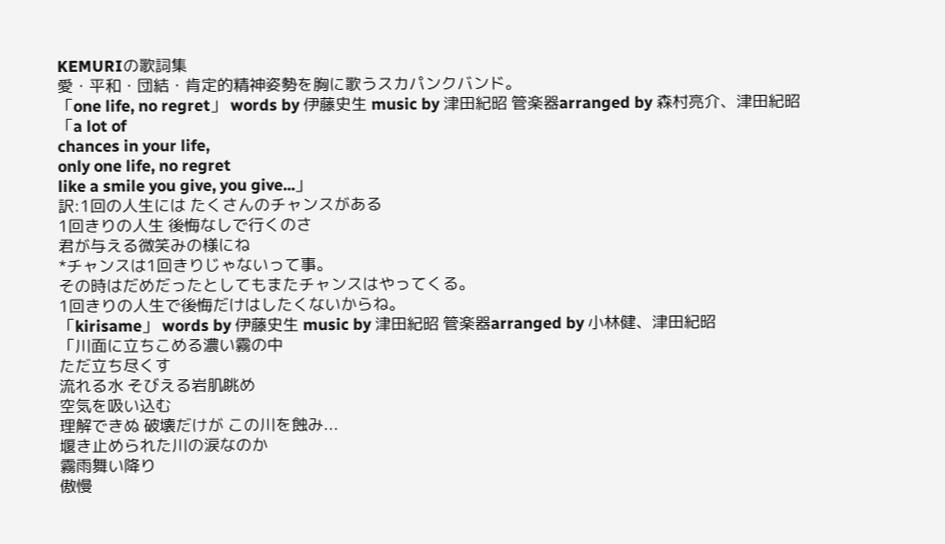KEMURIの歌詞集
愛・平和・団結・肯定的精神姿勢を胸に歌うスカパンクバンド。
「one life, no regret」 words by 伊藤史生 music by 津田紀昭 管楽器arranged by 森村亮介、津田紀昭
「a lot of
chances in your life,
only one life, no regret
like a smile you give, you give...」
訳:1回の人生には たくさんのチャンスがある
1回きりの人生 後悔なしで行くのさ
君が与える微笑みの様にね
*チャンスは1回きりじゃないって事。
その時はだめだったとしてもまたチャンスはやってくる。
1回きりの人生で後悔だけはしたくないからね。
「kirisame」 words by 伊藤史生 music by 津田紀昭 管楽器arranged by 小林健、津田紀昭
「川面に立ちこめる濃い霧の中
ただ立ち尽くす
流れる水 そびえる岩肌眺め
空気を吸い込む
理解できぬ 破壊だけが この川を蝕み...
堰き止められた川の涙なのか
霧雨舞い降り
傲慢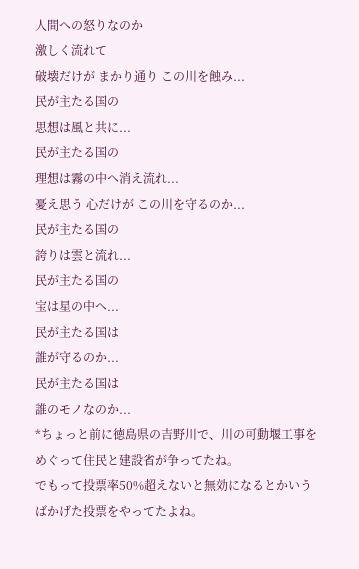人間への怒りなのか
激しく流れて
破壊だけが まかり通り この川を蝕み...
民が主たる国の
思想は風と共に...
民が主たる国の
理想は霧の中へ消え流れ...
憂え思う 心だけが この川を守るのか...
民が主たる国の
誇りは雲と流れ...
民が主たる国の
宝は星の中へ...
民が主たる国は
誰が守るのか...
民が主たる国は
誰のモノなのか...
*ちょっと前に徳島県の吉野川で、川の可動堰工事を
めぐって住民と建設省が争ってたね。
でもって投票率50%超えないと無効になるとかいう
ばかげた投票をやってたよね。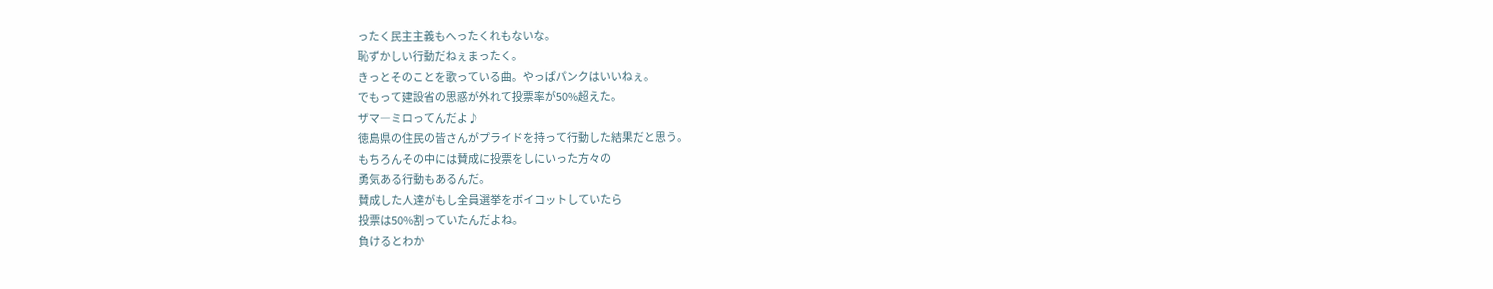ったく民主主義もへったくれもないな。
恥ずかしい行動だねぇまったく。
きっとそのことを歌っている曲。やっぱパンクはいいねぇ。
でもって建設省の思惑が外れて投票率が50%超えた。
ザマ―ミロってんだよ♪
徳島県の住民の皆さんがプライドを持って行動した結果だと思う。
もちろんその中には賛成に投票をしにいった方々の
勇気ある行動もあるんだ。
賛成した人達がもし全員選挙をボイコットしていたら
投票は50%割っていたんだよね。
負けるとわか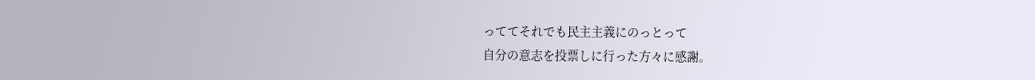っててそれでも民主主義にのっとって
自分の意志を投票しに行った方々に感謝。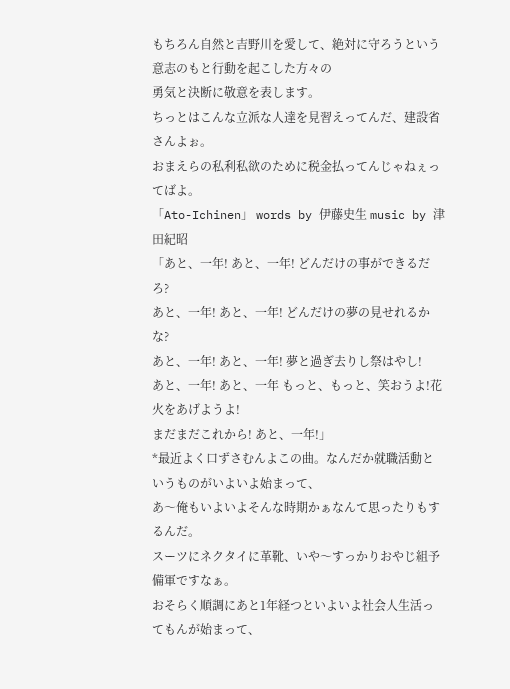もちろん自然と吉野川を愛して、絶対に守ろうという
意志のもと行動を起こした方々の
勇気と決断に敬意を表します。
ちっとはこんな立派な人達を見習えってんだ、建設省さんよぉ。
おまえらの私利私欲のために税金払ってんじゃねぇってばよ。
「Ato-Ichinen」 words by 伊藤史生 music by 津田紀昭
「あと、一年! あと、一年! どんだけの事ができるだろ?
あと、一年! あと、一年! どんだけの夢の見せれるかな?
あと、一年! あと、一年! 夢と過ぎ去りし祭はやし!
あと、一年! あと、一年 もっと、もっと、笑おうよ!花火をあげようよ!
まだまだこれから! あと、一年!」
*最近よく口ずさむんよこの曲。なんだか就職活動というものがいよいよ始まって、
あ〜俺もいよいよそんな時期かぁなんて思ったりもするんだ。
スーツにネクタイに革靴、いや〜すっかりおやじ組予備軍ですなぁ。
おそらく順調にあと1年経つといよいよ社会人生活ってもんが始まって、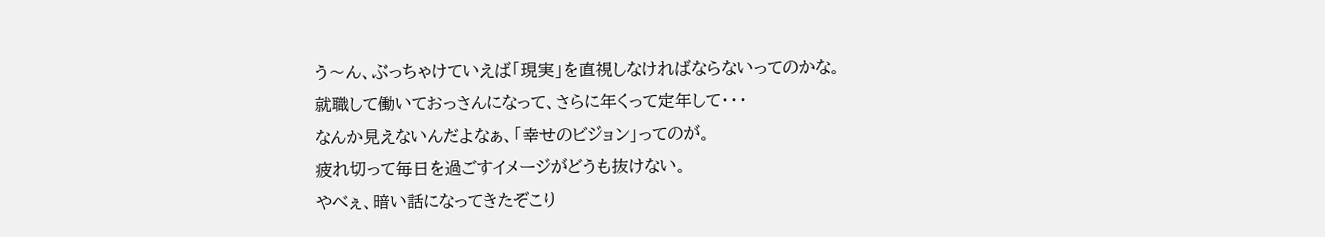う〜ん、ぶっちゃけていえば「現実」を直視しなければならないってのかな。
就職して働いておっさんになって、さらに年くって定年して・・・
なんか見えないんだよなぁ、「幸せのビジョン」ってのが。
疲れ切って毎日を過ごすイメージがどうも抜けない。
やべぇ、暗い話になってきたぞこり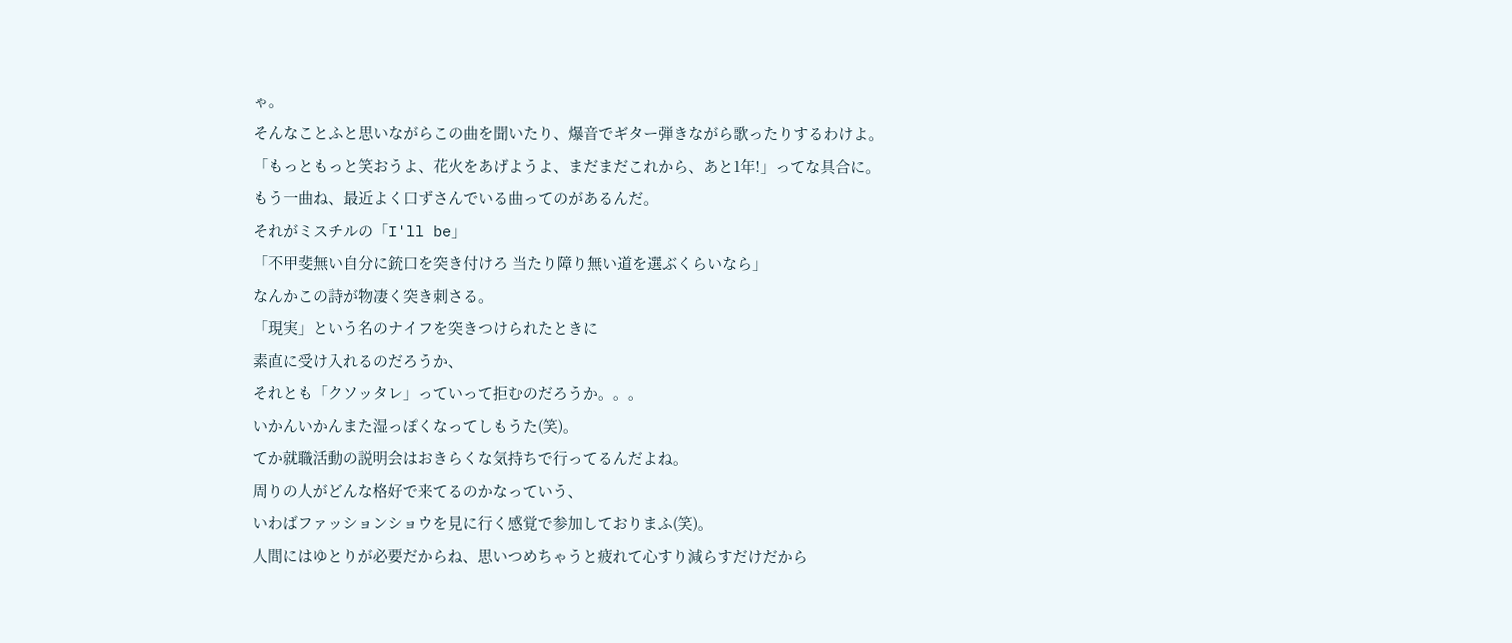ゃ。
そんなことふと思いながらこの曲を聞いたり、爆音でギター弾きながら歌ったりするわけよ。
「もっともっと笑おうよ、花火をあげようよ、まだまだこれから、あと1年!」ってな具合に。
もう一曲ね、最近よく口ずさんでいる曲ってのがあるんだ。
それがミスチルの「I'll be」
「不甲斐無い自分に銃口を突き付けろ 当たり障り無い道を選ぶくらいなら」
なんかこの詩が物凄く突き刺さる。
「現実」という名のナイフを突きつけられたときに
素直に受け入れるのだろうか、
それとも「クソッタレ」っていって拒むのだろうか。。。
いかんいかんまた湿っぽくなってしもうた(笑)。
てか就職活動の説明会はおきらくな気持ちで行ってるんだよね。
周りの人がどんな格好で来てるのかなっていう、
いわばファッションショウを見に行く感覚で参加しておりまふ(笑)。
人間にはゆとりが必要だからね、思いつめちゃうと疲れて心すり減らすだけだから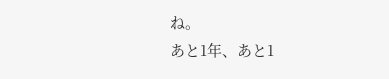ね。
あと1年、あと1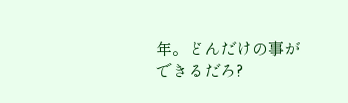年。どんだけの事ができるだろ?